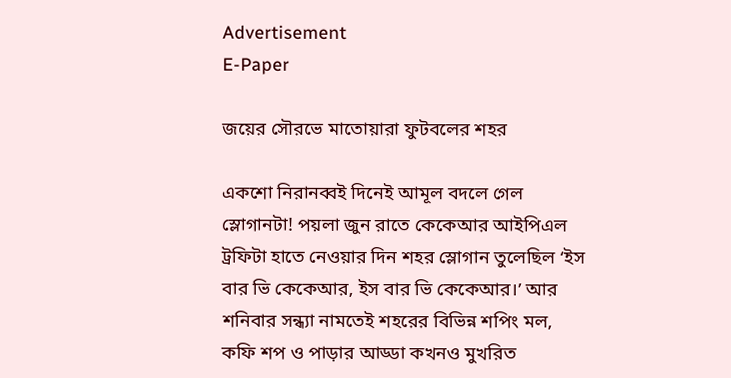Advertisement
E-Paper

জয়ের সৌরভে মাতোয়ারা ফুটবলের শহর

একশো নিরানব্বই দিনেই আমূল বদলে গেল স্লোগানটা! পয়লা জুন রাতে কেকেআর আইপিএল ট্রফিটা হাতে নেওয়ার দিন শহর স্লোগান তুলেছিল ‘ইস বার ভি কেকেআর, ইস বার ভি কেকেআর।’ আর শনিবার সন্ধ্যা নামতেই শহরের বিভিন্ন শপিং মল, কফি শপ ও পাড়ার আড্ডা কখনও মুখরিত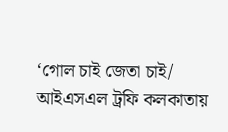‘গোল চাই জেতা চাই/ আইএসএল ট্রফি কলকাতায়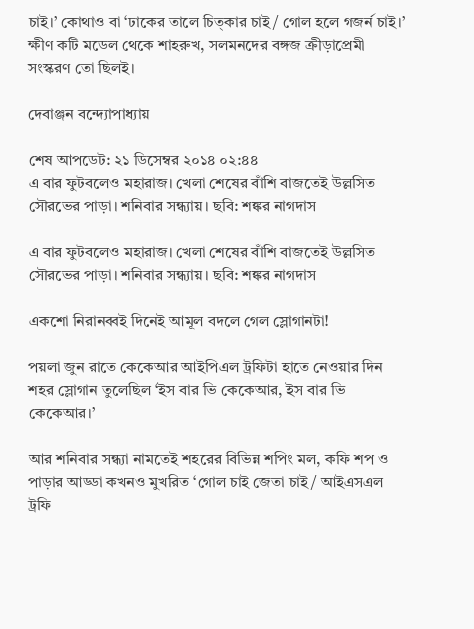চাই।’ কোথাও বা ‘ঢাকের তালে চিত্‌কার চাই/ গোল হলে গজর্ন চাই।’ ক্ষীণ কটি মডেল থেকে শাহরুখ, সলমনদের বঙ্গজ ক্রীড়াপ্রেমী সংস্করণ তো ছিলই।

দেবাঞ্জন বন্দ্যোপাধ্যায়

শেষ আপডেট: ২১ ডিসেম্বর ২০১৪ ০২:৪৪
এ বার ফুটবলেও মহারাজ। খেলা শেষের বাঁশি বাজতেই উল্লসিত সৌরভের পাড়া। শনিবার সন্ধ্যায়। ছবি: শঙ্কর নাগদাস

এ বার ফুটবলেও মহারাজ। খেলা শেষের বাঁশি বাজতেই উল্লসিত সৌরভের পাড়া। শনিবার সন্ধ্যায়। ছবি: শঙ্কর নাগদাস

একশো নিরানব্বই দিনেই আমূল বদলে গেল স্লোগানটা!

পয়লা জুন রাতে কেকেআর আইপিএল ট্রফিটা হাতে নেওয়ার দিন শহর স্লোগান তুলেছিল ‘ইস বার ভি কেকেআর, ইস বার ভি কেকেআর।’

আর শনিবার সন্ধ্যা নামতেই শহরের বিভিন্ন শপিং মল, কফি শপ ও পাড়ার আড্ডা কখনও মুখরিত ‘গোল চাই জেতা চাই/ আইএসএল ট্রফি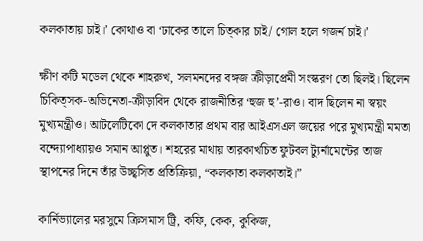কলকাতায় চাই।’ কোথাও বা ‘ঢাকের তালে চিত্‌কার চাই/ গোল হলে গজর্ন চাই।’

ক্ষীণ কটি মডেল থেকে শাহরুখ, সলমনদের বঙ্গজ ক্রীড়াপ্রেমী সংস্করণ তো ছিলই। ছিলেন চিকিত্‌সক-অভিনেতা-ক্রীড়াবিদ থেকে রাজনীতির ‘হুজ হু’-রাও। বাদ ছিলেন না স্বয়ং মুখ্যমন্ত্রীও। আটলেটিকো দে কলকাতার প্রথম বার আইএসএল জয়ের পরে মুখ্যমন্ত্রী মমতা বন্দ্যোপাধ্যায়ও সমান আপ্লুত। শহরের মাথায় তারকাখচিত ফুটবল ট্যুর্নামেন্টের তাজ স্থাপনের দিনে তাঁর উচ্ছ্বসিত প্রতিক্রিয়া, “কলকাতা কলকাতাই।”

কার্নিভ্যালের মরসুমে ক্রিসমাস ট্রি, কফি, কেক, কুকিজ,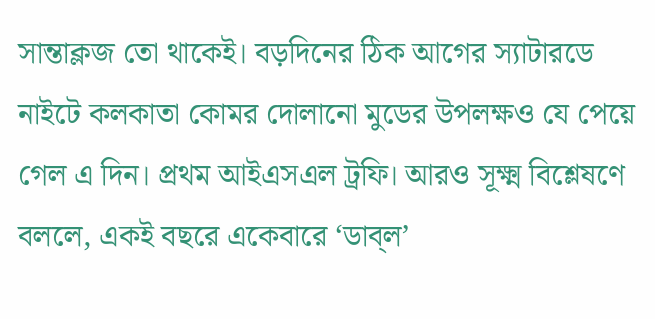সান্তাক্লজ তো থাকেই। বড়দিনের ঠিক আগের স্যাটারডে নাইটে কলকাতা কোমর দোলানো মুডের উপলক্ষও যে পেয়ে গেল এ দিন। প্রথম আইএসএল ট্রফি। আরও সূক্ষ্ম বিশ্লেষণে বললে, একই বছরে একেবারে ‘ডাব্‌ল’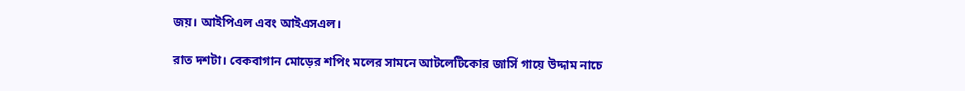জয়। আইপিএল এবং আইএসএল।

রাত দশটা। বেকবাগান মোড়ের শপিং মলের সামনে আটলেটিকোর জার্সি গায়ে উদ্দাম নাচে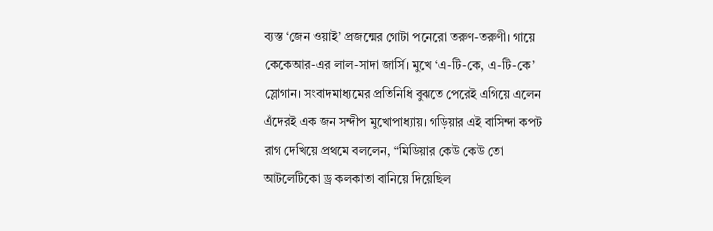ব্যস্ত ‘জেন ওয়াই’ প্রজন্মের গোটা পনেরো তরুণ-তরুণী। গায়ে কেকেআর-এর লাল-সাদা জার্সি। মুখে ‘এ-টি-কে, এ-টি-কে’ স্লোগান। সংবাদমাধ্যমের প্রতিনিধি বুঝতে পেরেই এগিয়ে এলেন এঁদেরই এক জন সন্দীপ মুখোপাধ্যায়। গড়িয়ার এই বাসিন্দা কপট রাগ দেখিয়ে প্রথমে বললেন, “মিডিয়ার কেউ কেউ তো আটলেটিকো ড্র কলকাতা বানিয়ে দিয়েছিল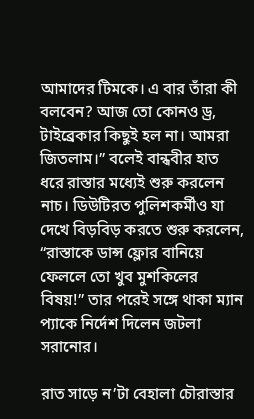আমাদের টিমকে। এ বার তাঁরা কী বলবেন? আজ তো কোনও ড্র, টাইব্রেকার কিছুই হল না। আমরা জিতলাম।” বলেই বান্ধবীর হাত ধরে রাস্তার মধ্যেই শুরু করলেন নাচ। ডিউটিরত পুলিশকর্মীও যা দেখে বিড়বিড় করতে শুরু করলেন, “রাস্তাকে ডান্স ফ্লোর বানিয়ে ফেললে তো খুব মুশকিলের বিষয়!” তার পরেই সঙ্গে থাকা ম্যান প্যাকে নির্দেশ দিলেন জটলা সরানোর।

রাত সাড়ে ন’টা বেহালা চৌরাস্তার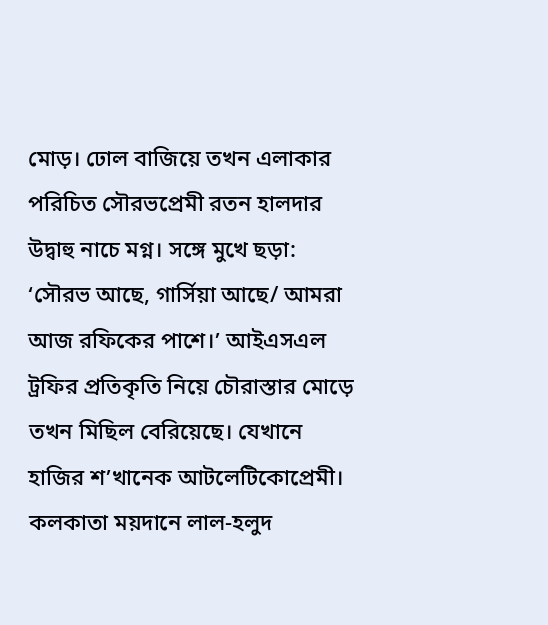মোড়। ঢোল বাজিয়ে তখন এলাকার পরিচিত সৌরভপ্রেমী রতন হালদার উদ্বাহু নাচে মগ্ন। সঙ্গে মুখে ছড়া: ‘সৌরভ আছে, গার্সিয়া আছে/ আমরা আজ রফিকের পাশে।’ আইএসএল ট্রফির প্রতিকৃতি নিয়ে চৌরাস্তার মোড়ে তখন মিছিল বেরিয়েছে। যেখানে হাজির শ’খানেক আটলেটিকোপ্রেমী। কলকাতা ময়দানে লাল-হলুদ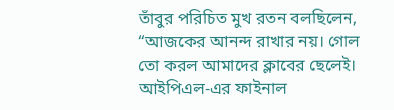তাঁবুর পরিচিত মুখ রতন বলছিলেন, “আজকের আনন্দ রাখার নয়। গোল তো করল আমাদের ক্লাবের ছেলেই। আইপিএল-এর ফাইনাল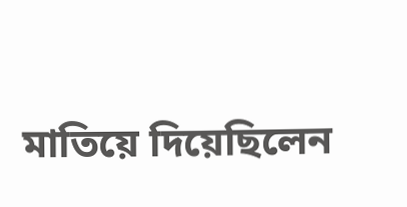মাতিয়ে দিয়েছিলেন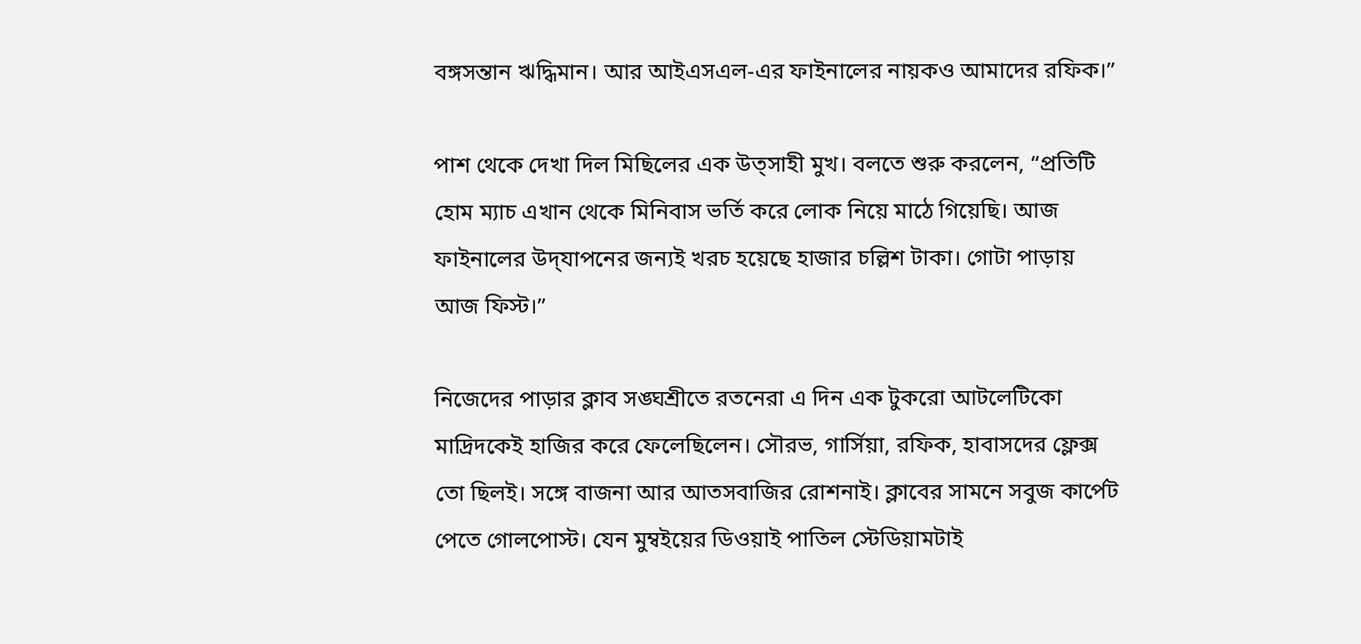বঙ্গসন্তান ঋদ্ধিমান। আর আইএসএল-এর ফাইনালের নায়কও আমাদের রফিক।”

পাশ থেকে দেখা দিল মিছিলের এক উত্‌সাহী মুখ। বলতে শুরু করলেন, “প্রতিটি হোম ম্যাচ এখান থেকে মিনিবাস ভর্তি করে লোক নিয়ে মাঠে গিয়েছি। আজ ফাইনালের উদ্‌যাপনের জন্যই খরচ হয়েছে হাজার চল্লিশ টাকা। গোটা পাড়ায় আজ ফিস্ট।”

নিজেদের পাড়ার ক্লাব সঙ্ঘশ্রীতে রতনেরা এ দিন এক টুকরো আটলেটিকো মাদ্রিদকেই হাজির করে ফেলেছিলেন। সৌরভ, গার্সিয়া, রফিক, হাবাসদের ফ্লেক্স তো ছিলই। সঙ্গে বাজনা আর আতসবাজির রোশনাই। ক্লাবের সামনে সবুজ কার্পেট পেতে গোলপোস্ট। যেন মুম্বইয়ের ডিওয়াই পাতিল স্টেডিয়ামটাই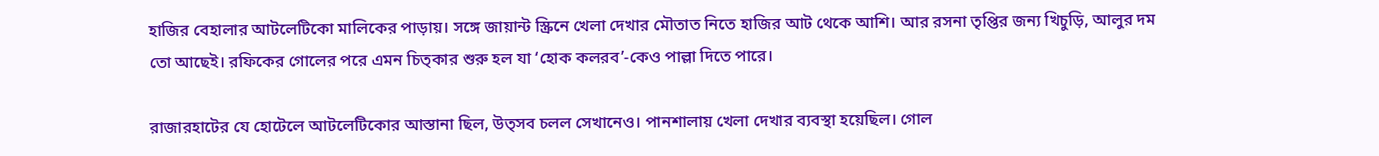হাজির বেহালার আটলেটিকো মালিকের পাড়ায়। সঙ্গে জায়ান্ট স্ক্রিনে খেলা দেখার মৌতাত নিতে হাজির আট থেকে আশি। আর রসনা তৃপ্তির জন্য খিচুড়ি, আলুর দম তো আছেই। রফিকের গোলের পরে এমন চিত্‌কার শুরু হল যা ‘হোক কলরব’-কেও পাল্লা দিতে পারে।

রাজারহাটের যে হোটেলে আটলেটিকোর আস্তানা ছিল, উত্‌সব চলল সেখানেও। পানশালায় খেলা দেখার ব্যবস্থা হয়েছিল। গোল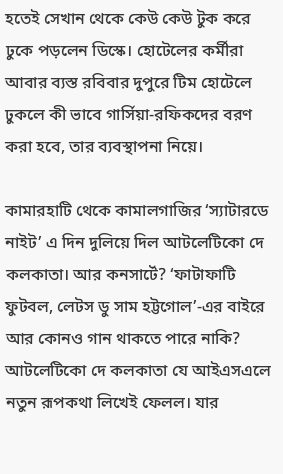হতেই সেখান থেকে কেউ কেউ টুক করে ঢুকে পড়লেন ডিস্কে। হোটেলের কর্মীরা আবার ব্যস্ত রবিবার দুপুরে টিম হোটেলে ঢুকলে কী ভাবে গার্সিয়া-রফিকদের বরণ করা হবে, তার ব্যবস্থাপনা নিয়ে।

কামারহাটি থেকে কামালগাজির ‘স্যাটারডে নাইট’ এ দিন দুলিয়ে দিল আটলেটিকো দে কলকাতা। আর কনসার্টে? ‘ফাটাফাটি ফুটবল, লেটস ডু সাম হট্টগোল’-এর বাইরে আর কোনও গান থাকতে পারে নাকি? আটলেটিকো দে কলকাতা যে আইএসএলে নতুন রূপকথা লিখেই ফেলল। যার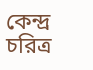কেন্দ্র চরিত্র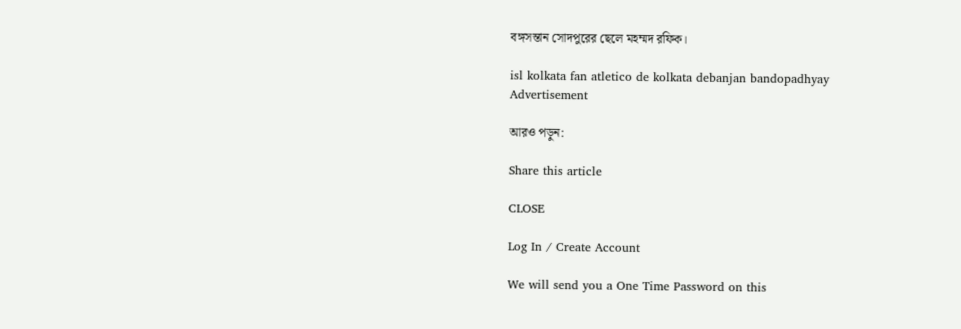বঙ্গসন্তান সোদপুরের ছেলে মহম্মদ রফিক।

isl kolkata fan atletico de kolkata debanjan bandopadhyay
Advertisement

আরও পড়ুন:

Share this article

CLOSE

Log In / Create Account

We will send you a One Time Password on this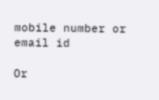mobile number or email id

Or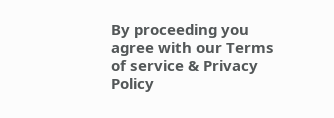By proceeding you agree with our Terms of service & Privacy Policy